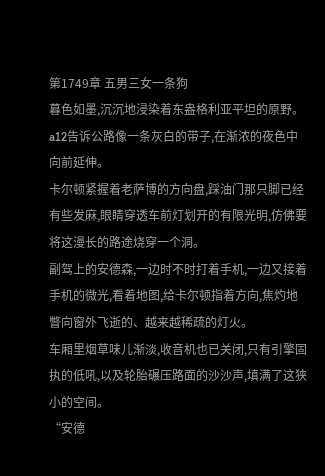第1749章 五男三女一条狗
暮色如墨,沉沉地浸染着东盎格利亚平坦的原野。
a12告诉公路像一条灰白的带子,在渐浓的夜色中向前延伸。
卡尔顿紧握着老萨博的方向盘,踩油门那只脚已经有些发麻,眼睛穿透车前灯划开的有限光明,仿佛要将这漫长的路途烧穿一个洞。
副驾上的安德森,一边时不时打着手机,一边又接着手机的微光,看着地图,给卡尔顿指着方向,焦灼地瞥向窗外飞逝的、越来越稀疏的灯火。
车厢里烟草味儿渐淡,收音机也已关闭,只有引擎固执的低吼,以及轮胎碾压路面的沙沙声,填满了这狭小的空间。
“安德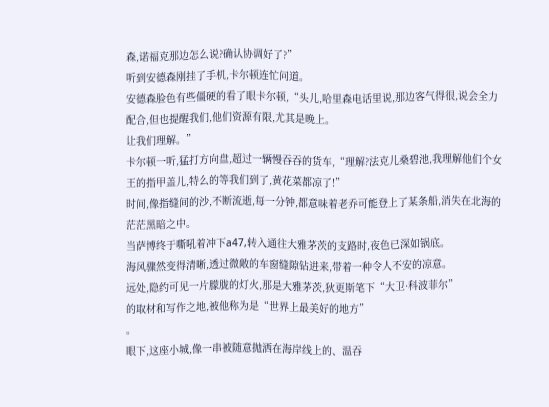森,诺福克那边怎么说?确认协调好了?”
听到安德森刚挂了手机,卡尔顿连忙问道。
安德森脸色有些僵硬的看了眼卡尔顿,“头儿,哈里森电话里说,那边客气得很,说会全力配合,但也提醒我们,他们资源有限,尤其是晚上。
让我们理解。”
卡尔顿一听,猛打方向盘,超过一辆慢吞吞的货车,“理解?法克儿桑碧池,我理解他们个女王的指甲盖儿,特么的等我们到了,黄花菜都凉了!”
时间,像指缝间的沙,不断流逝,每一分钟,都意味着老乔可能登上了某条船,消失在北海的茫茫黑暗之中。
当萨博终于嘶吼着冲下a47,转入通往大雅茅茨的支路时,夜色已深如锅底。
海风骤然变得清晰,透过微敞的车窗缝隙钻进来,带着一种令人不安的凉意。
远处,隐约可见一片朦胧的灯火,那是大雅茅茨,狄更斯笔下“大卫·科波菲尔”
的取材和写作之地,被他称为是“世界上最美好的地方”
。
眼下,这座小城,像一串被随意抛洒在海岸线上的、温吞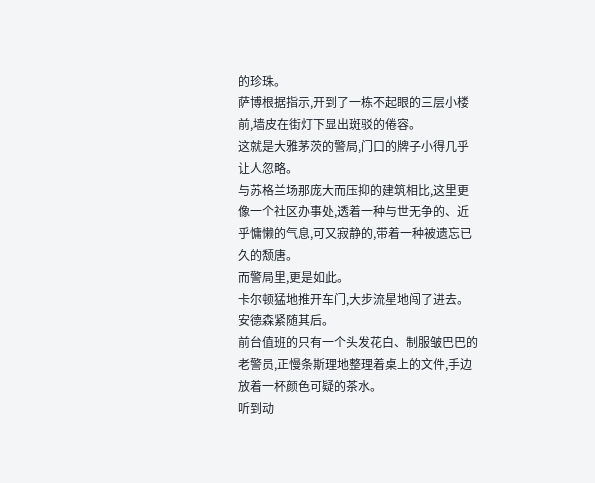的珍珠。
萨博根据指示,开到了一栋不起眼的三层小楼前,墙皮在街灯下显出斑驳的倦容。
这就是大雅茅茨的警局,门口的牌子小得几乎让人忽略。
与苏格兰场那庞大而压抑的建筑相比,这里更像一个社区办事处,透着一种与世无争的、近乎慵懒的气息,可又寂静的,带着一种被遗忘已久的颓唐。
而警局里,更是如此。
卡尔顿猛地推开车门,大步流星地闯了进去。
安德森紧随其后。
前台值班的只有一个头发花白、制服皱巴巴的老警员,正慢条斯理地整理着桌上的文件,手边放着一杯颜色可疑的茶水。
听到动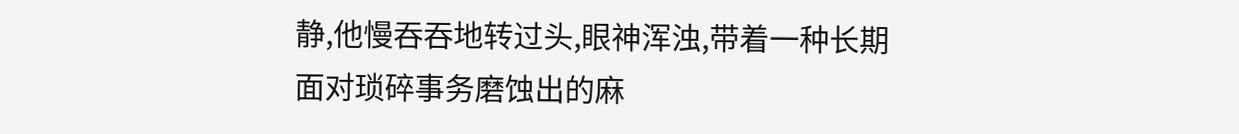静,他慢吞吞地转过头,眼神浑浊,带着一种长期面对琐碎事务磨蚀出的麻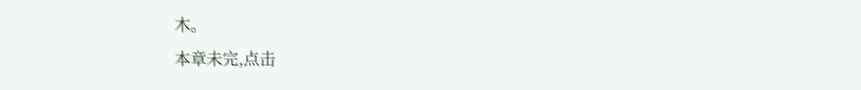木。
本章未完,点击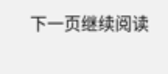下一页继续阅读